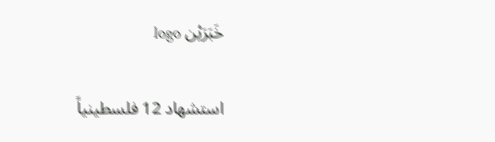خَبَرَيْن logo

استشهاد 12 فلسطينياً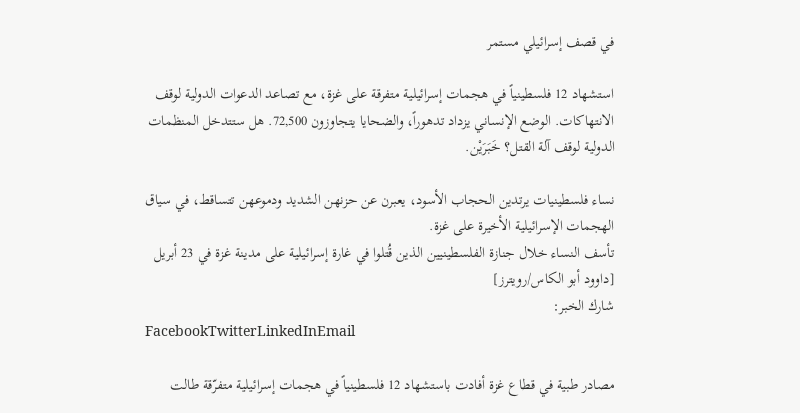في قصف إسرائيلي مستمر

استشهاد 12 فلسطينياً في هجمات إسرائيلية متفرقة على غزة، مع تصاعد الدعوات الدولية لوقف الانتهاكات. الوضع الإنساني يزداد تدهوراً، والضحايا يتجاوزون 72,500. هل ستتدخل المنظمات الدولية لوقف آلة القتل؟ خَبَرَيْن.

نساء فلسطينيات يرتدين الحجاب الأسود، يعبرن عن حزنهن الشديد ودموعهن تتساقط، في سياق الهجمات الإسرائيلية الأخيرة على غزة.
تأسف النساء خلال جنازة الفلسطينيين الذين قُتلوا في غارة إسرائيلية على مدينة غزة في 23 أبريل [داوود أبو الكاس/رويترز]
شارك الخبر:
FacebookTwitterLinkedInEmail

مصادر طبية في قطاع غزة أفادت باستشهاد 12 فلسطينياً في هجمات إسرائيلية متفرّقة طالت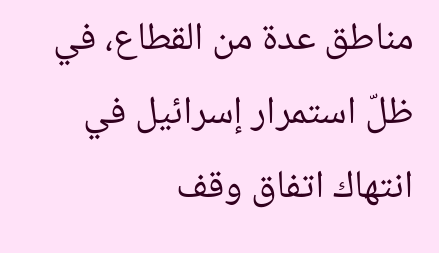مناطق عدة من القطاع، في ظلّ استمرار إسرائيل في انتهاك اتفاق وقف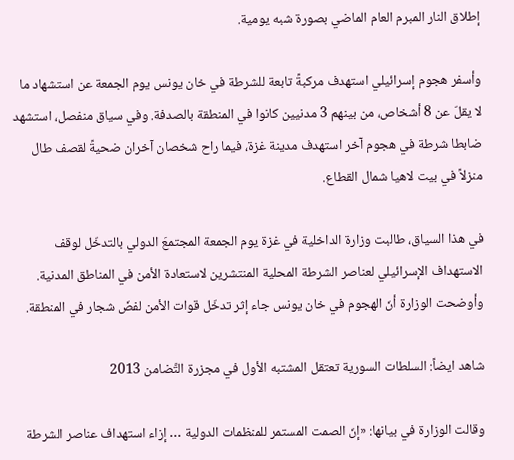إطلاق النار المبرم العام الماضي بصورة شبه يومية.

وأسفر هجوم إسرائيلي استهدف مركبةً تابعة للشرطة في خان يونس يوم الجمعة عن استشهاد ما لا يقلّ عن 8 أشخاص، من بينهم 3 مدنيين كانوا في المنطقة بالصدفة. وفي سياق منفصل، استشهد ضابطا شرطة في هجوم آخر استهدف مدينة غزة، فيما راح شخصان آخران ضحيةً لقصف طال منزلاً في بيت لاهيا شمال القطاع.

في هذا السياق، طالبت وزارة الداخلية في غزة يوم الجمعة المجتمعَ الدولي بالتدخّل لوقف الاستهداف الإسرائيلي لعناصر الشرطة المحلية المنتشرين لاستعادة الأمن في المناطق المدنية. وأوضحت الوزارة أنّ الهجوم في خان يونس جاء إثر تدخّل قوات الأمن لفضّ شجار في المنطقة.

شاهد ايضاً: السلطات السورية تعتقل المشتبه الأول في مجزرة التَّضامن 2013

وقالت الوزارة في بيانها: «إنّ الصمت المستمر للمنظمات الدولية … إزاء استهداف عناصر الشرطة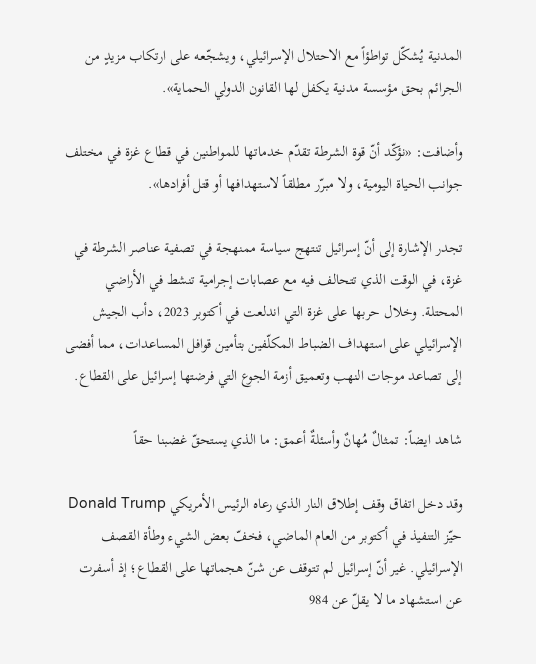المدنية يُشكّل تواطؤاً مع الاحتلال الإسرائيلي، ويشجّعه على ارتكاب مزيدٍ من الجرائم بحق مؤسسة مدنية يكفل لها القانون الدولي الحماية».

وأضافت: «نؤكّد أنّ قوة الشرطة تقدّم خدماتها للمواطنين في قطاع غزة في مختلف جوانب الحياة اليومية، ولا مبرّر مطلقاً لاستهدافها أو قتل أفرادها».

تجدر الإشارة إلى أنّ إسرائيل تنتهج سياسة ممنهجة في تصفية عناصر الشرطة في غزة، في الوقت الذي تتحالف فيه مع عصابات إجرامية تنشط في الأراضي المحتلة. وخلال حربها على غزة التي اندلعت في أكتوبر 2023، دأب الجيش الإسرائيلي على استهداف الضباط المكلّفين بتأمين قوافل المساعدات، مما أفضى إلى تصاعد موجات النهب وتعميق أزمة الجوع التي فرضتها إسرائيل على القطاع.

شاهد ايضاً: تمثالٌ مُهانٌ وأسئلةٌ أعمق: ما الذي يستحقّ غضبنا حقاً

وقد دخل اتفاق وقف إطلاق النار الذي رعاه الرئيس الأمريكي Donald Trump حيّز التنفيذ في أكتوبر من العام الماضي، فخفّ بعض الشيء وطأة القصف الإسرائيلي. غير أنّ إسرائيل لم تتوقف عن شنّ هجماتها على القطاع؛ إذ أسفرت عن استشهاد ما لا يقلّ عن 984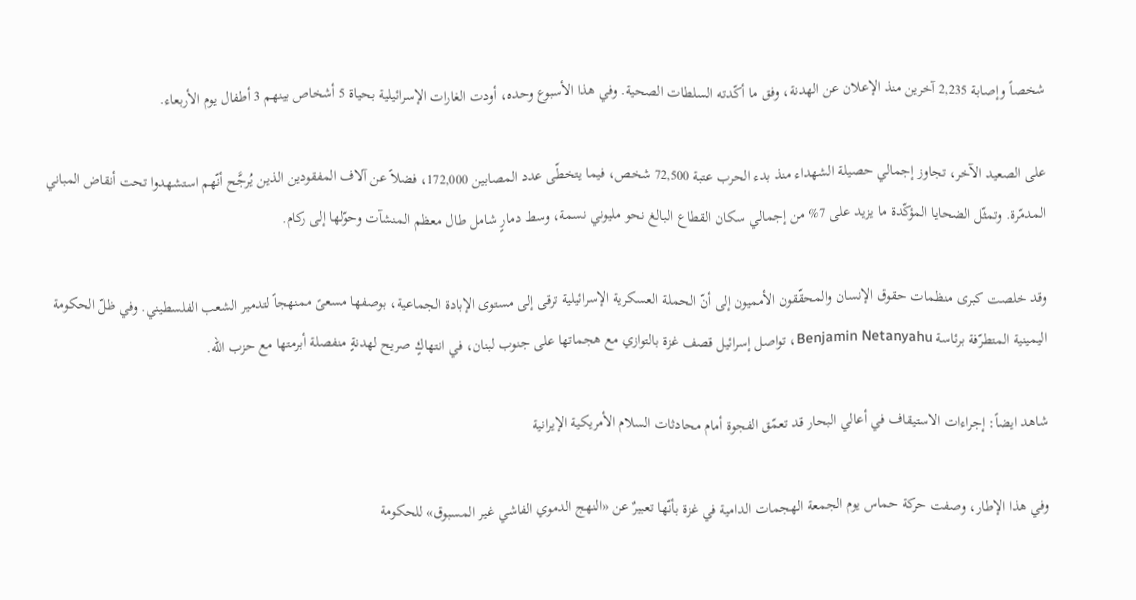شخصاً وإصابة 2,235 آخرين منذ الإعلان عن الهدنة، وفق ما أكّدته السلطات الصحية. وفي هذا الأسبوع وحده، أودت الغارات الإسرائيلية بحياة 5 أشخاص بينهم 3 أطفال يوم الأربعاء.

على الصعيد الآخر، تجاوز إجمالي حصيلة الشهداء منذ بدء الحرب عتبة 72,500 شخص، فيما يتخطّى عدد المصابين 172,000، فضلاً عن آلاف المفقودين الذين يُرجَّح أنّهم استشهدوا تحت أنقاض المباني المدمّرة. وتمثّل الضحايا المؤكّدة ما يزيد على 7% من إجمالي سكان القطاع البالغ نحو مليوني نسمة، وسط دمارٍ شامل طال معظم المنشآت وحوّلها إلى ركام.

وقد خلصت كبرى منظمات حقوق الإنسان والمحقّقون الأمميون إلى أنّ الحملة العسكرية الإسرائيلية ترقى إلى مستوى الإبادة الجماعية، بوصفها مسعىً ممنهجاً لتدمير الشعب الفلسطيني. وفي ظلّ الحكومة اليمينية المتطرّفة برئاسة Benjamin Netanyahu، تواصل إسرائيل قصف غزة بالتوازي مع هجماتها على جنوب لبنان، في انتهاكٍ صريح لهدنةٍ منفصلة أبرمتها مع حزب الله.

شاهد ايضاً: إجراءات الاستيقاف في أعالي البحار قد تعمّق الفجوة أمام محادثات السلام الأمريكية الإيرانية

وفي هذا الإطار، وصفت حركة حماس يوم الجمعة الهجمات الدامية في غزة بأنّها تعبيرٌ عن «النهج الدموي الفاشي غير المسبوق» للحكومة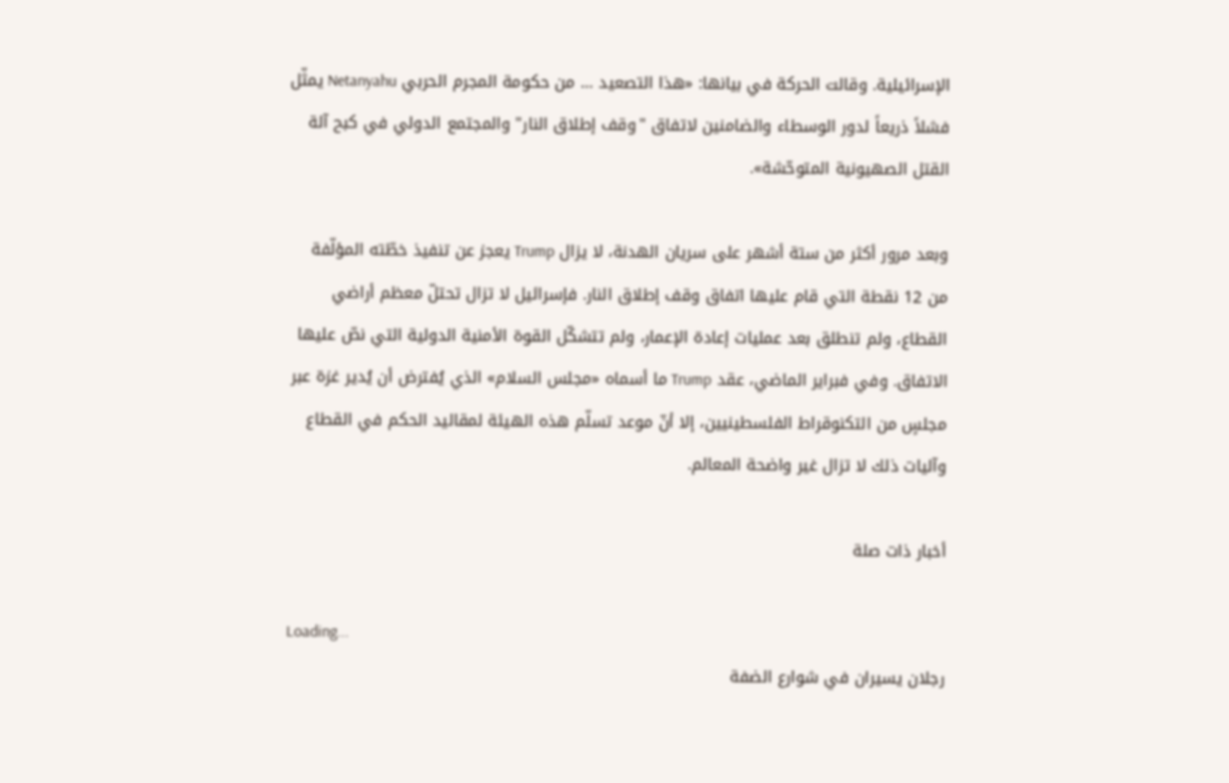الإسرائيلية. وقالت الحركة في بيانها: «هذا التصعيد … من حكومة المجرم الحربي Netanyahu يمثّل فشلاً ذريعاً لدور الوسطاء والضامنين لاتفاق "وقف إطلاق النار" والمجتمع الدولي في كبح آلة القتل الصهيونية المتوحّشة».

وبعد مرور أكثر من ستة أشهر على سريان الهدنة، لا يزال Trump يعجز عن تنفيذ خطّته المؤلّفة من 12 نقطة التي قام عليها اتفاق وقف إطلاق النار. فإسرائيل لا تزال تحتلّ معظم أراضي القطاع، ولم تنطلق بعد عمليات إعادة الإعمار، ولم تتشكّل القوة الأمنية الدولية التي نصّ عليها الاتفاق. وفي فبراير الماضي، عقد Trump ما أسماه «مجلس السلام» الذي يُفترض أن يُدير غزة عبر مجلسٍ من التكنوقراط الفلسطينيين، إلا أنّ موعد تسلّم هذه الهيئة لمقاليد الحكم في القطاع وآليات ذلك لا تزال غير واضحة المعالم.

أخبار ذات صلة

Loading...
رجلان يسيران في شوارع الضفة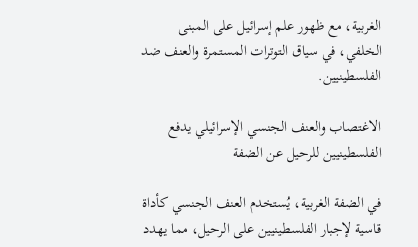الغربية، مع ظهور علم إسرائيل على المبنى الخلفي، في سياق التوترات المستمرة والعنف ضد الفلسطينيين.

الاغتصاب والعنف الجنسي الإسرائيلي يدفع الفلسطينيين للرحيل عن الضفة

في الضفة الغربية، يُستخدم العنف الجنسي كأداة قاسية لإجبار الفلسطينيين على الرحيل، مما يهدد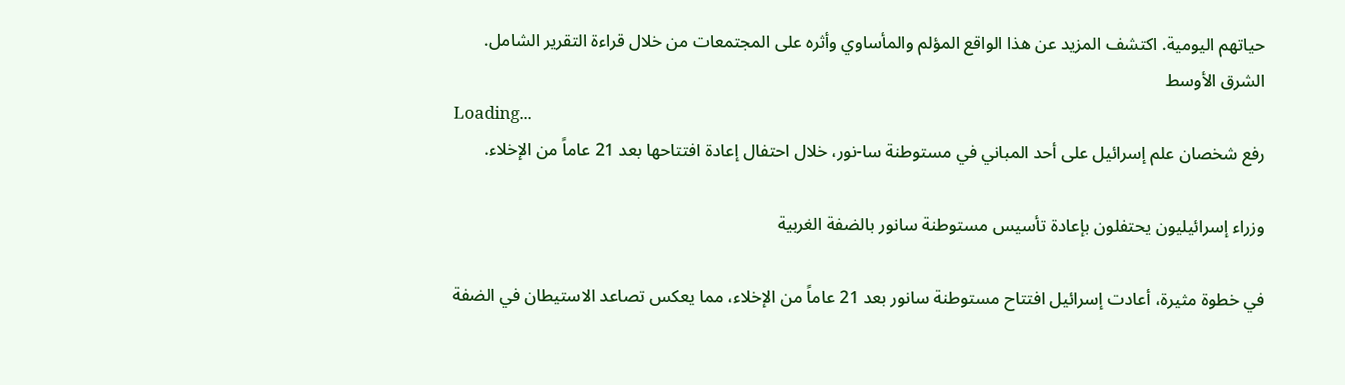حياتهم اليومية. اكتشف المزيد عن هذا الواقع المؤلم والمأساوي وأثره على المجتمعات من خلال قراءة التقرير الشامل.
الشرق الأوسط
Loading...
رفع شخصان علم إسرائيل على أحد المباني في مستوطنة سا-نور، خلال احتفال إعادة افتتاحها بعد 21 عاماً من الإخلاء.

وزراء إسرائيليون يحتفلون بإعادة تأسيس مستوطنة سانور بالضفة الغربية

في خطوة مثيرة، أعادت إسرائيل افتتاح مستوطنة سانور بعد 21 عاماً من الإخلاء، مما يعكس تصاعد الاستيطان في الضفة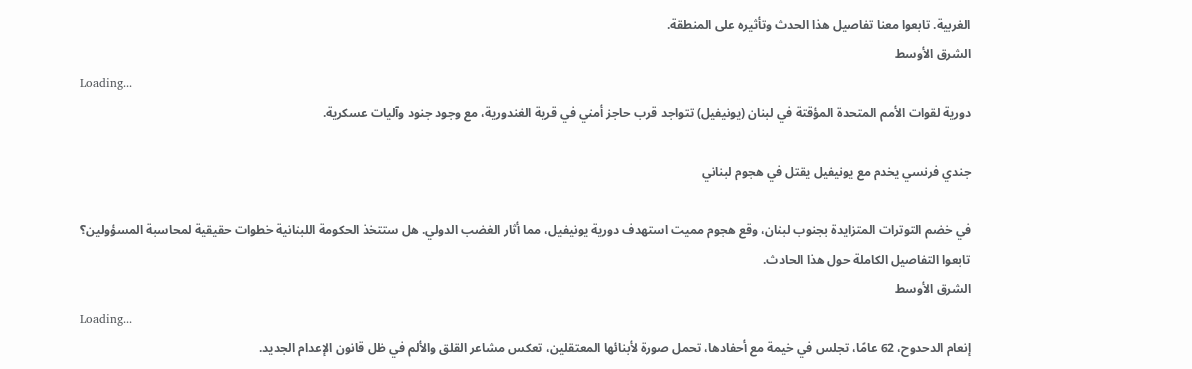الغربية. تابعوا معنا تفاصيل هذا الحدث وتأثيره على المنطقة.
الشرق الأوسط
Loading...
دورية لقوات الأمم المتحدة المؤقتة في لبنان (يونيفيل) تتواجد قرب حاجز أمني في قرية الغندورية، مع وجود جنود وآليات عسكرية.

جندي فرنسي يخدم مع يونيفيل يقتل في هجوم لبناني

في خضم التوترات المتزايدة بجنوب لبنان، وقع هجوم مميت استهدف دورية يونيفيل، مما أثار الغضب الدولي. هل ستتخذ الحكومة اللبنانية خطوات حقيقية لمحاسبة المسؤولين؟ تابعوا التفاصيل الكاملة حول هذا الحادث.
الشرق الأوسط
Loading...
إنعام الدحدوح، 62 عامًا، تجلس في خيمة مع أحفادها، تحمل صورة لأبنائها المعتقلين، تعكس مشاعر القلق والألم في ظل قانون الإعدام الجديد.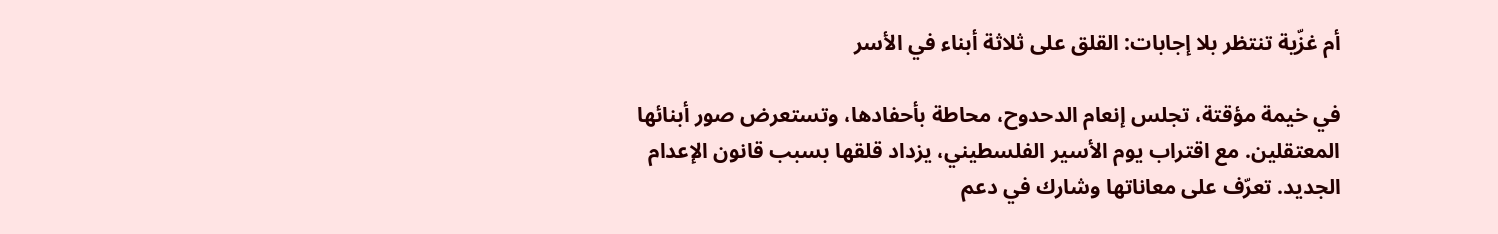أم غزّية تنتظر بلا إجابات: القلق على ثلاثة أبناء في الأسر

في خيمة مؤقتة، تجلس إنعام الدحدوح، محاطة بأحفادها، وتستعرض صور أبنائها المعتقلين. مع اقتراب يوم الأسير الفلسطيني، يزداد قلقها بسبب قانون الإعدام الجديد. تعرّف على معاناتها وشارك في دعم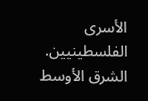الأسرى الفلسطينيين.
الشرق الأوسط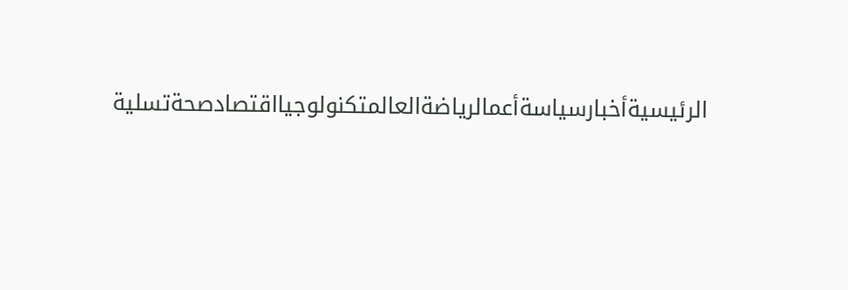الرئيسيةأخبارسياسةأعمالرياضةالعالمتكنولوجيااقتصادصحةتسلية